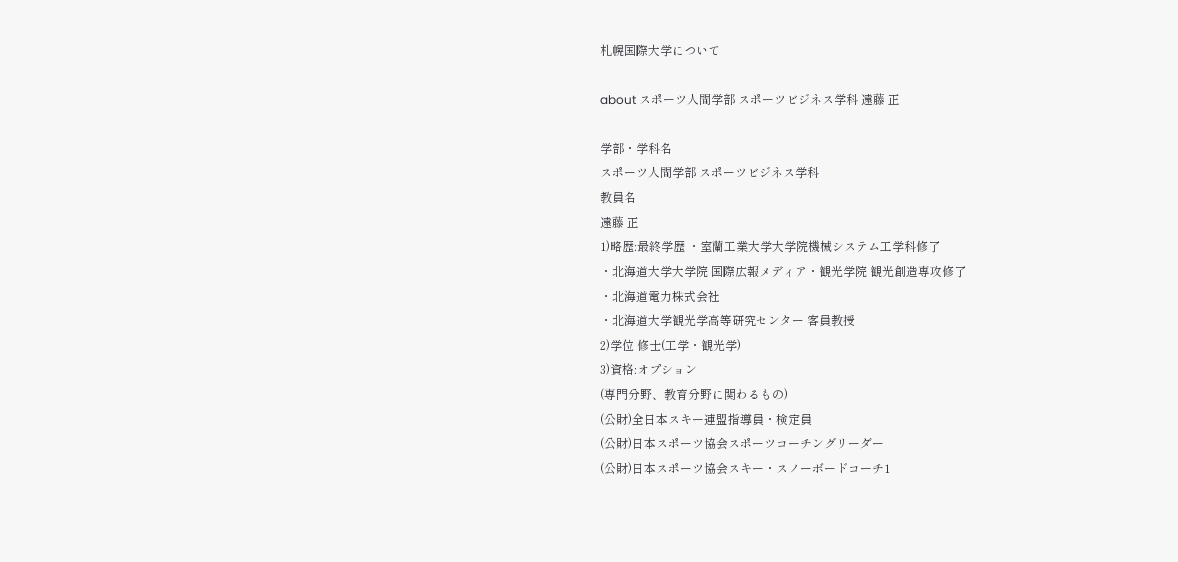札幌国際大学について

about スポーツ人間学部 スポーツビジネス学科 遠藤 正

学部・学科名
スポーツ人間学部 スポーツビジネス学科
教員名
遠藤 正
1)略歴:最終学歴 ・室蘭工業大学大学院機械システム工学科修了
・北海道大学大学院 国際広報メディア・観光学院 観光創造専攻修了
・北海道電力株式会社
・北海道大学観光学高等研究センター 客員教授
2)学位 修士(工学・観光学)
3)資格:オプション
(専門分野、教育分野に関わるもの)
(公財)全日本スキー連盟指導員・検定員
(公財)日本スポーツ協会スポーツコーチングリーダー
(公財)日本スポーツ協会スキー・スノーボードコーチ1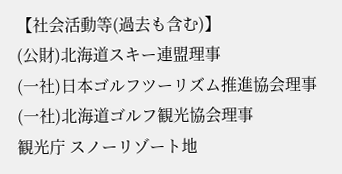【社会活動等(過去も含む)】
(公財)北海道スキー連盟理事
(一社)日本ゴルフツーリズム推進協会理事
(一社)北海道ゴルフ観光協会理事
観光庁 スノーリゾート地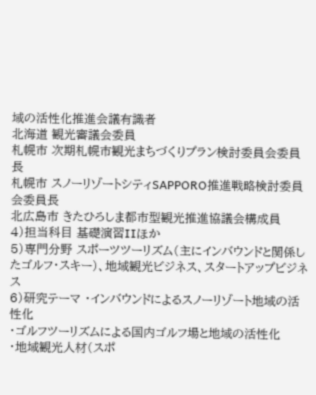域の活性化推進会議有識者
北海道 観光審議会委員
札幌市 次期札幌市観光まちづくりプラン検討委員会委員長
札幌市 スノーリゾートシティSAPPORO推進戦略検討委員会委員長
北広島市 きたひろしま都市型観光推進協議会構成員
4)担当科目 基礎演習IIほか
5)専門分野 スポーツツーリズム(主にインバウンドと関係したゴルフ・スキー)、地域観光ビジネス、スタートアップビジネス
6)研究テーマ ・インバウンドによるスノーリゾート地域の活性化
・ゴルフツーリズムによる国内ゴルフ場と地域の活性化
・地域観光人材(スポ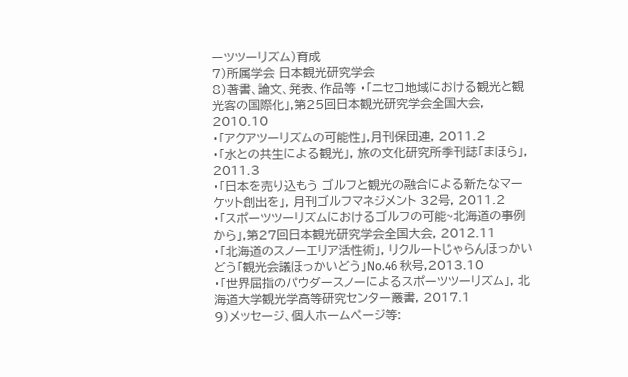ーツツーリズム)育成
7)所属学会 日本観光研究学会
8)著書、論文、発表、作品等 ・「ニセコ地域における観光と観光客の国際化」,第25回日本観光研究学会全国大会, 2010.10
・「アクアツーリズムの可能性」,月刊保団連, 2011.2
・「水との共生による観光」, 旅の文化研究所季刊誌「まほら」, 2011.3
・「日本を売り込もう ゴルフと観光の融合による新たなマーケット創出を」, 月刊ゴルフマネジメント 32号, 2011.2
・「スポーツツーリズムにおけるゴルフの可能~北海道の事例から」,第27回日本観光研究学会全国大会, 2012.11
・「北海道のスノーエリア活性術」, リクルートじゃらんほっかいどう「観光会議ほっかいどう」No.46 秋号,2013.10
・「世界屈指のパウダースノーによるスポーツツーリズム」, 北海道大学観光学高等研究センター叢書, 2017.1
9)メッセージ、個人ホームページ等: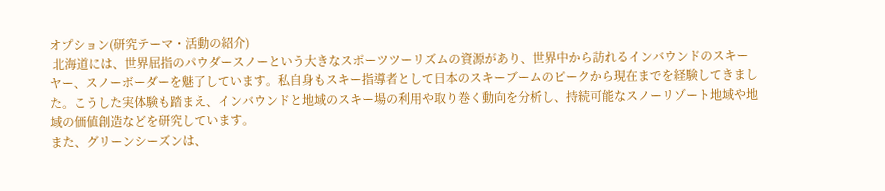オプション(研究テーマ・活動の紹介)
 北海道には、世界屈指のパウダースノーという大きなスポーツツーリズムの資源があり、世界中から訪れるインバウンドのスキーヤー、スノーボーダーを魅了しています。私自身もスキー指導者として日本のスキーブームのピークから現在までを経験してきました。こうした実体験も踏まえ、インバウンドと地域のスキー場の利用や取り巻く動向を分析し、持続可能なスノーリゾート地域や地域の価値創造などを研究しています。
また、グリーンシーズンは、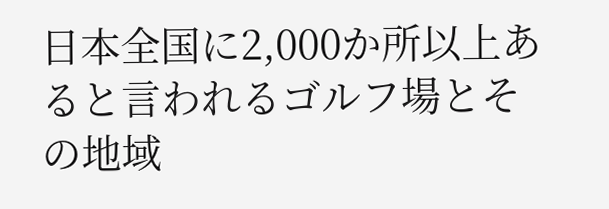日本全国に2,000か所以上あると言われるゴルフ場とその地域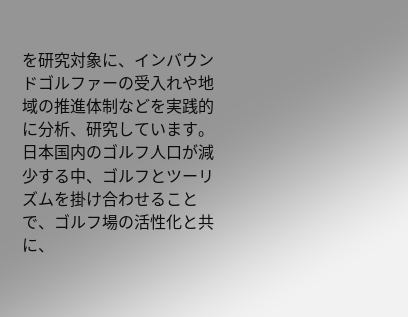を研究対象に、インバウンドゴルファーの受入れや地域の推進体制などを実践的に分析、研究しています。日本国内のゴルフ人口が減少する中、ゴルフとツーリズムを掛け合わせることで、ゴルフ場の活性化と共に、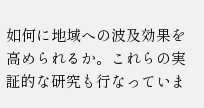如何に地域への波及効果を高められるか。これらの実証的な研究も行なっていま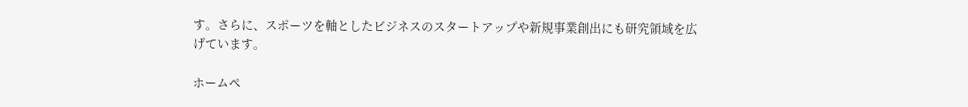す。さらに、スポーツを軸としたビジネスのスタートアップや新規事業創出にも研究領域を広げています。

ホームペ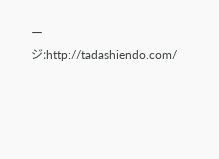ージ:http://tadashiendo.com/